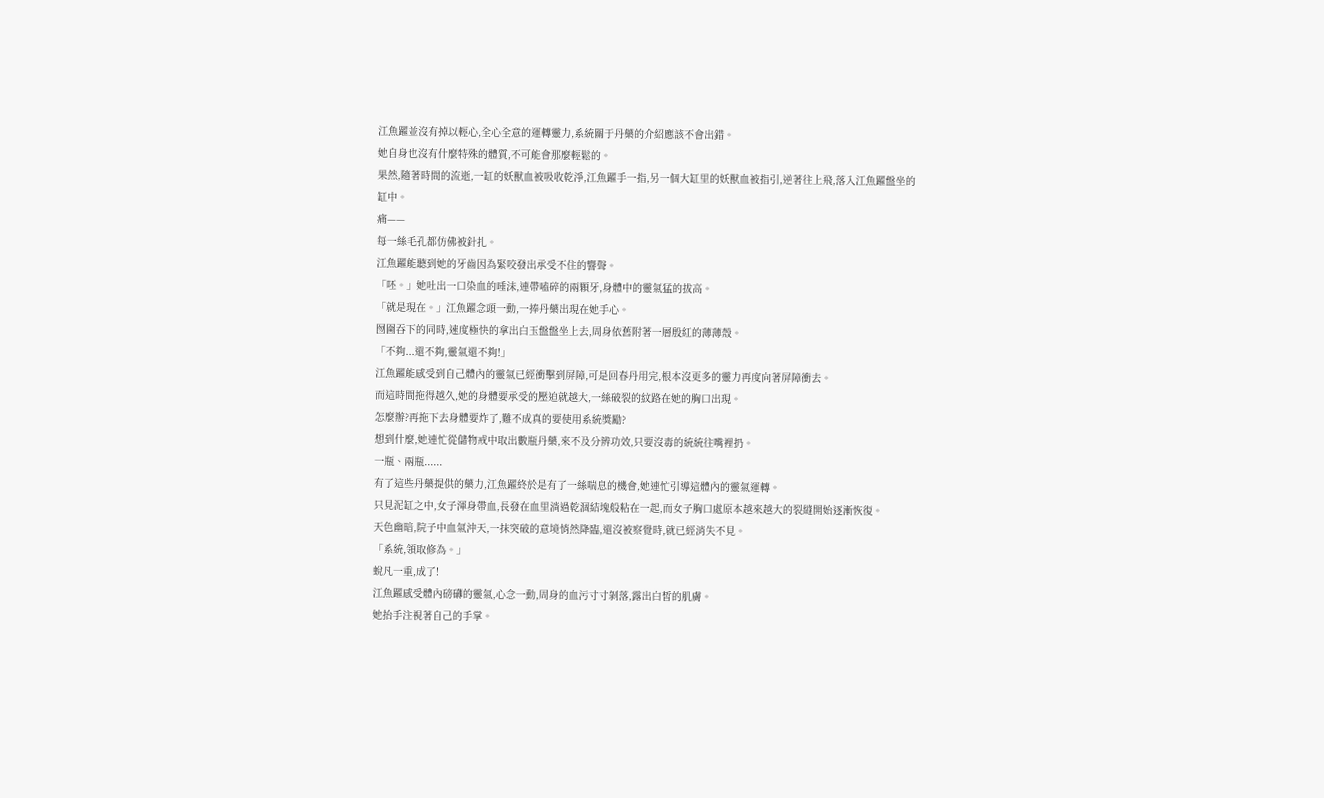江魚躍並沒有掉以輕心,全心全意的運轉靈力,系統關于丹藥的介紹應該不會出錯。
她自身也沒有什麼特殊的體質,不可能會那麼輕鬆的。
果然,隨著時間的流逝,一缸的妖獸血被吸收乾淨,江魚躍手一指,另一個大缸里的妖獸血被指引,逆著往上飛,落入江魚躍盤坐的缸中。
痛——
每一絲毛孔都仿佛被針扎。
江魚躍能聽到她的牙齒因為緊咬發出承受不住的響聲。
「呸。」她吐出一口染血的唾沫,連帶嗑碎的兩顆牙,身體中的靈氣猛的拔高。
「就是現在。」江魚躍念頭一動,一捧丹藥出現在她手心。
囫圇吞下的同時,速度極快的拿出白玉盤盤坐上去,周身依舊附著一層殷紅的薄薄殼。
「不夠...還不夠,靈氣還不夠!」
江魚躍能感受到自己體內的靈氣已經衝擊到屏障,可是回春丹用完,根本沒更多的靈力再度向著屏障衝去。
而這時間拖得越久,她的身體要承受的壓迫就越大,一絲破裂的紋路在她的胸口出現。
怎麼辦?再拖下去身體要炸了,難不成真的要使用系統獎勵?
想到什麼,她連忙從儲物戒中取出數瓶丹藥,來不及分辨功效,只要沒毒的統統往嘴裡扔。
一瓶、兩瓶......
有了這些丹藥提供的藥力,江魚躍終於是有了一絲喘息的機會,她連忙引導這體內的靈氣運轉。
只見泥缸之中,女子渾身帶血,長發在血里淌過乾涸結塊般粘在一起,而女子胸口處原本越來越大的裂縫開始逐漸恢復。
天色幽暗,院子中血氣沖天,一抹突破的意境悄然降臨,還沒被察覺時,就已經消失不見。
「系統,領取修為。」
蛻凡一重,成了!
江魚躍感受體內磅礴的靈氣,心念一動,周身的血污寸寸剝落,露出白皙的肌膚。
她抬手注視著自己的手掌。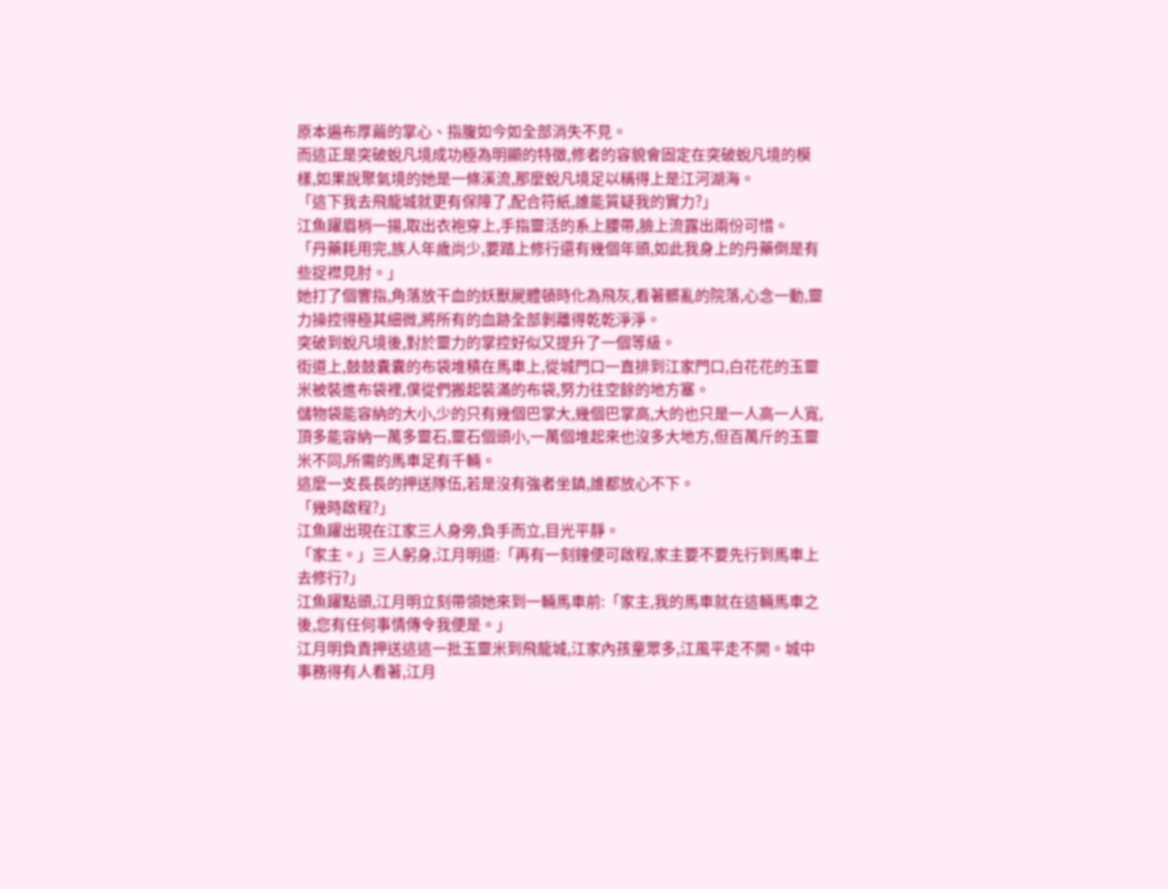原本遍布厚繭的掌心、指腹如今如全部消失不見。
而這正是突破蛻凡境成功極為明顯的特徵,修者的容貌會固定在突破蛻凡境的模樣,如果說聚氣境的她是一條溪流,那麼蛻凡境足以稱得上是江河湖海。
「這下我去飛龍城就更有保障了,配合符紙,誰能質疑我的實力?」
江魚躍眉梢一揚,取出衣袍穿上,手指靈活的系上腰帶,臉上流露出兩份可惜。
「丹藥耗用完,族人年歲尚少,要踏上修行還有幾個年頭,如此我身上的丹藥倒是有些捉襟見肘。」
她打了個響指,角落放干血的妖獸屍體頓時化為飛灰,看著髒亂的院落,心念一動,靈力操控得極其細微,將所有的血跡全部剝離得乾乾淨淨。
突破到蛻凡境後,對於靈力的掌控好似又提升了一個等級。
街道上,鼓鼓囊囊的布袋堆積在馬車上,從城門口一直排到江家門口,白花花的玉靈米被裝進布袋裡,僕從們搬起裝滿的布袋,努力往空餘的地方塞。
儲物袋能容納的大小,少的只有幾個巴掌大,幾個巴掌高,大的也只是一人高一人寬,頂多能容納一萬多靈石,靈石個頭小,一萬個堆起來也沒多大地方,但百萬斤的玉靈米不同,所需的馬車足有千輛。
這麼一支長長的押送隊伍,若是沒有強者坐鎮,誰都放心不下。
「幾時啟程?」
江魚躍出現在江家三人身旁,負手而立,目光平靜。
「家主。」三人躬身,江月明道:「再有一刻鐘便可啟程,家主要不要先行到馬車上去修行?」
江魚躍點頭,江月明立刻帶領她來到一輛馬車前:「家主,我的馬車就在這輛馬車之後,您有任何事情傳令我便是。」
江月明負責押送這這一批玉靈米到飛龍城,江家內孩童眾多,江風平走不開。城中事務得有人看著,江月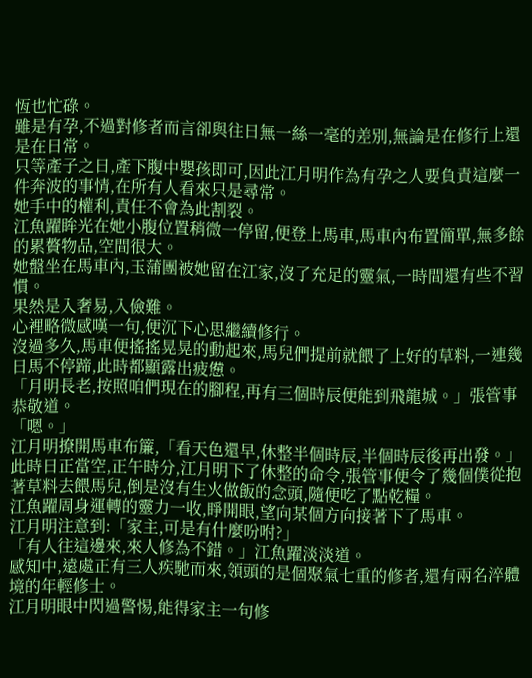恆也忙碌。
雖是有孕,不過對修者而言卻與往日無一絲一毫的差別,無論是在修行上還是在日常。
只等產子之日,產下腹中嬰孩即可,因此江月明作為有孕之人要負責這麼一件奔波的事情,在所有人看來只是尋常。
她手中的權利,責任不會為此割裂。
江魚躍眸光在她小腹位置稍微一停留,便登上馬車,馬車內布置簡單,無多餘的累贅物品,空間很大。
她盤坐在馬車內,玉蒲團被她留在江家,沒了充足的靈氣,一時間還有些不習慣。
果然是入奢易,入儉難。
心裡略微感嘆一句,便沉下心思繼續修行。
沒過多久,馬車便搖搖晃晃的動起來,馬兒們提前就餵了上好的草料,一連幾日馬不停蹄,此時都顯露出疲憊。
「月明長老,按照咱們現在的腳程,再有三個時辰便能到飛龍城。」張管事恭敬道。
「嗯。」
江月明撩開馬車布簾,「看天色還早,休整半個時辰,半個時辰後再出發。」
此時日正當空,正午時分,江月明下了休整的命令,張管事便令了幾個僕從抱著草料去餵馬兒,倒是沒有生火做飯的念頭,隨便吃了點乾糧。
江魚躍周身運轉的靈力一收,睜開眼,望向某個方向接著下了馬車。
江月明注意到:「家主,可是有什麼吩咐?」
「有人往這邊來,來人修為不錯。」江魚躍淡淡道。
感知中,遠處正有三人疾馳而來,領頭的是個聚氣七重的修者,還有兩名淬體境的年輕修士。
江月明眼中閃過警惕,能得家主一句修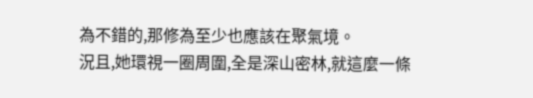為不錯的,那修為至少也應該在聚氣境。
況且,她環視一圈周圍,全是深山密林,就這麼一條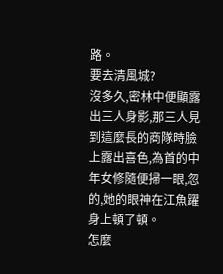路。
要去清風城?
沒多久,密林中便顯露出三人身影,那三人見到這麼長的商隊時臉上露出喜色,為首的中年女修隨便掃一眼,忽的,她的眼神在江魚躍身上頓了頓。
怎麼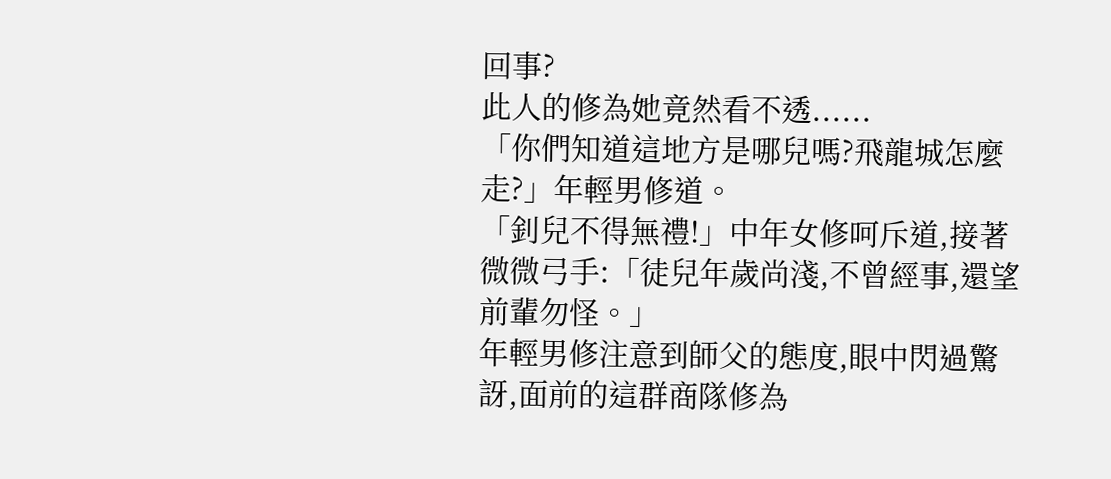回事?
此人的修為她竟然看不透......
「你們知道這地方是哪兒嗎?飛龍城怎麼走?」年輕男修道。
「釗兒不得無禮!」中年女修呵斥道,接著微微弓手:「徒兒年歲尚淺,不曾經事,還望前輩勿怪。」
年輕男修注意到師父的態度,眼中閃過驚訝,面前的這群商隊修為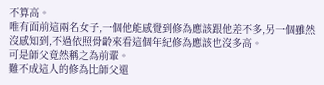不算高。
唯有面前這兩名女子,一個他能感覺到修為應該跟他差不多,另一個雖然沒感知到,不過依照骨齡來看這個年紀修為應該也沒多高。
可是師父竟然稱之為前輩。
難不成這人的修為比師父還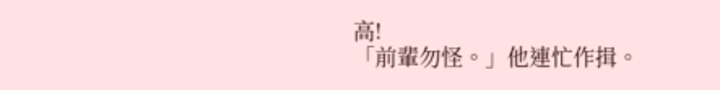高!
「前輩勿怪。」他連忙作揖。